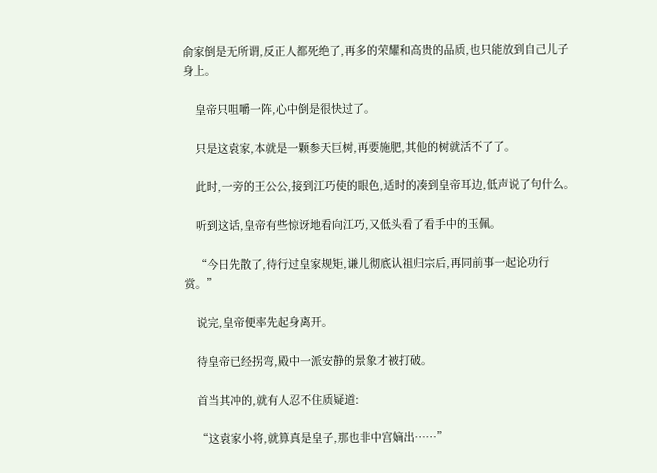俞家倒是无所谓,反正人都死绝了,再多的荣耀和高贵的品质,也只能放到自己儿子身上。

    皇帝只咀嚼一阵,心中倒是很快过了。

    只是这袁家,本就是一颗参天巨树,再要施肥,其他的树就活不了了。

    此时,一旁的王公公,接到江巧使的眼色,适时的凑到皇帝耳边,低声说了句什么。

    听到这话,皇帝有些惊讶地看向江巧,又低头看了看手中的玉佩。

    “今日先散了,待行过皇家规矩,谦儿彻底认祖归宗后,再同前事一起论功行赏。”

    说完,皇帝便率先起身离开。

    待皇帝已经拐弯,殿中一派安静的景象才被打破。

    首当其冲的,就有人忍不住质疑道:

    “这袁家小将,就算真是皇子,那也非中宫嫡出……”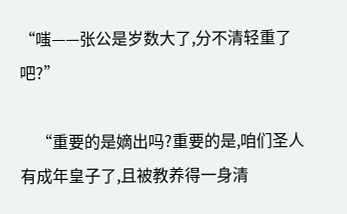“嗤——张公是岁数大了,分不清轻重了吧?”

    “重要的是嫡出吗?重要的是,咱们圣人有成年皇子了,且被教养得一身清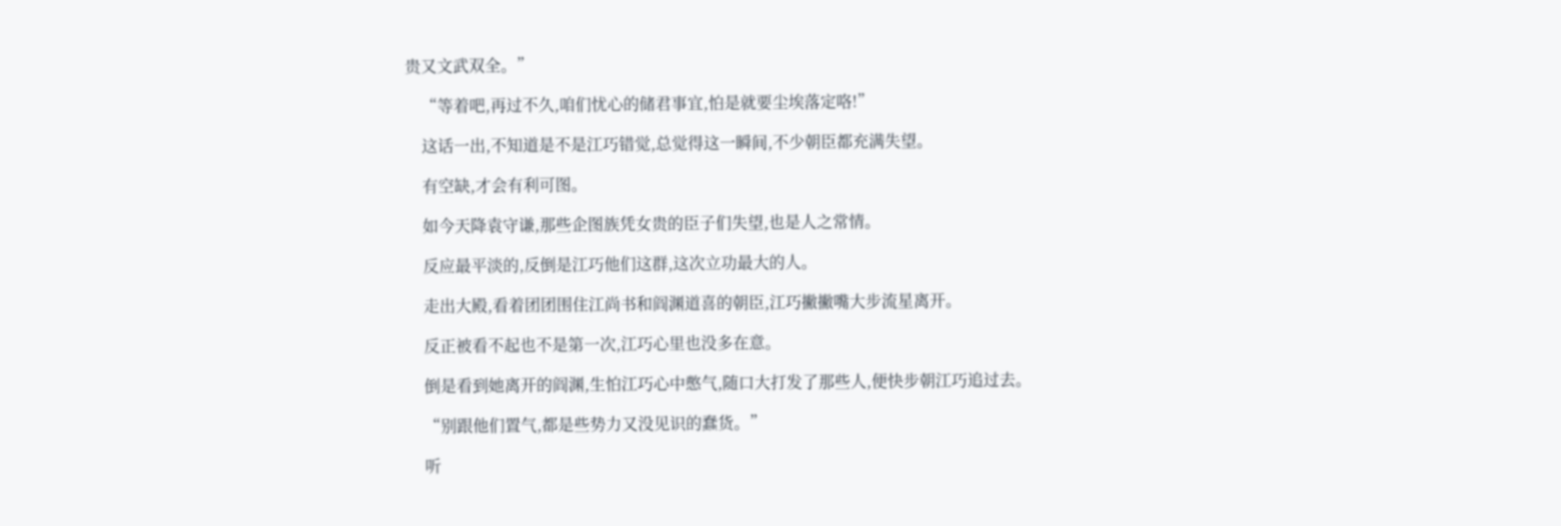贵又文武双全。”

    “等着吧,再过不久,咱们忧心的储君事宜,怕是就要尘埃落定咯!”

    这话一出,不知道是不是江巧错觉,总觉得这一瞬间,不少朝臣都充满失望。

    有空缺,才会有利可图。

    如今天降袁守谦,那些企图族凭女贵的臣子们失望,也是人之常情。

    反应最平淡的,反倒是江巧他们这群,这次立功最大的人。

    走出大殿,看着团团围住江尚书和阎渊道喜的朝臣,江巧撇撇嘴大步流星离开。

    反正被看不起也不是第一次,江巧心里也没多在意。

    倒是看到她离开的阎渊,生怕江巧心中憋气,随口大打发了那些人,便快步朝江巧追过去。

    “别跟他们置气,都是些势力又没见识的蠢货。”

    听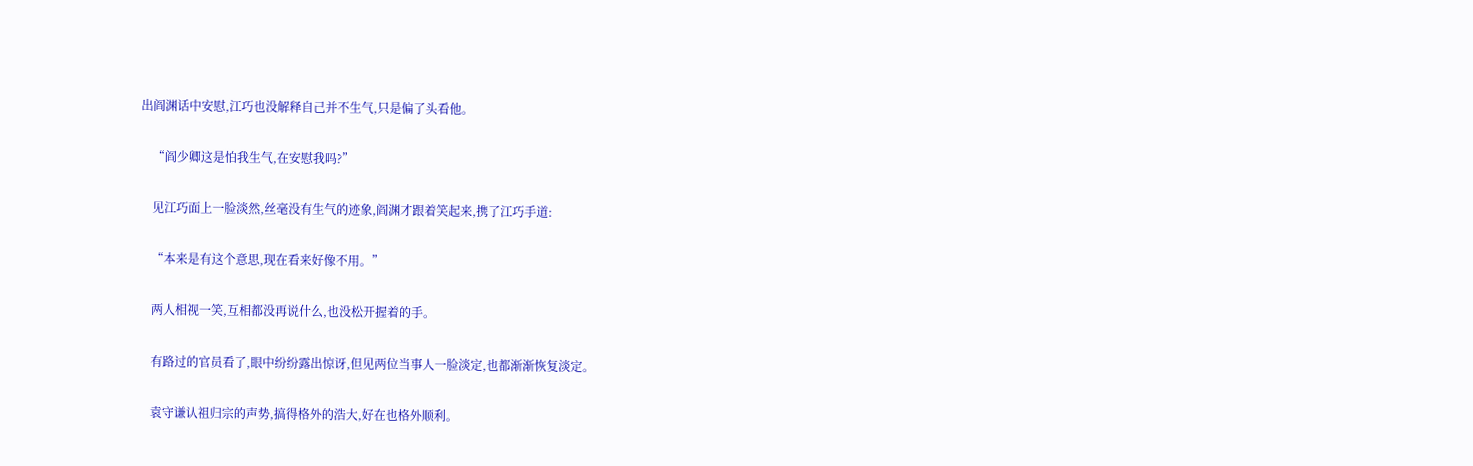出阎渊话中安慰,江巧也没解释自己并不生气,只是偏了头看他。

    “阎少卿这是怕我生气,在安慰我吗?”

    见江巧面上一脸淡然,丝毫没有生气的迹象,阎渊才跟着笑起来,携了江巧手道:

    “本来是有这个意思,现在看来好像不用。”

    两人相视一笑,互相都没再说什么,也没松开握着的手。

    有路过的官员看了,眼中纷纷露出惊讶,但见两位当事人一脸淡定,也都渐渐恢复淡定。

    袁守谦认祖归宗的声势,搞得格外的浩大,好在也格外顺利。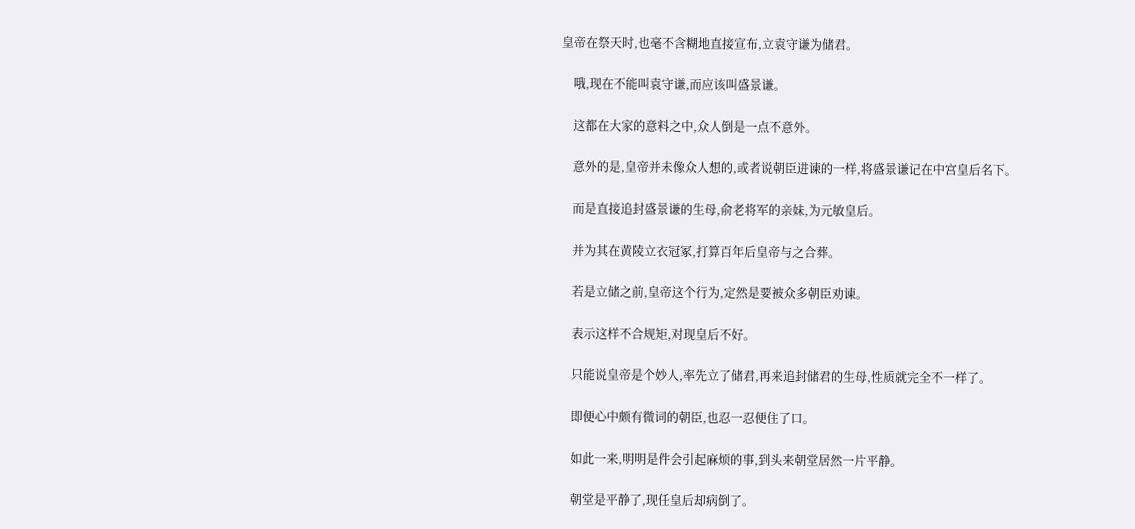皇帝在祭天时,也毫不含糊地直接宣布,立袁守谦为储君。

    哦,现在不能叫袁守谦,而应该叫盛景谦。

    这都在大家的意料之中,众人倒是一点不意外。

    意外的是,皇帝并未像众人想的,或者说朝臣进谏的一样,将盛景谦记在中宫皇后名下。

    而是直接追封盛景谦的生母,俞老将军的亲妹,为元敏皇后。

    并为其在黄陵立衣冠冢,打算百年后皇帝与之合葬。

    若是立储之前,皇帝这个行为,定然是要被众多朝臣劝谏。

    表示这样不合规矩,对现皇后不好。

    只能说皇帝是个妙人,率先立了储君,再来追封储君的生母,性质就完全不一样了。

    即便心中颇有微词的朝臣,也忍一忍便住了口。

    如此一来,明明是件会引起麻烦的事,到头来朝堂居然一片平静。

    朝堂是平静了,现任皇后却病倒了。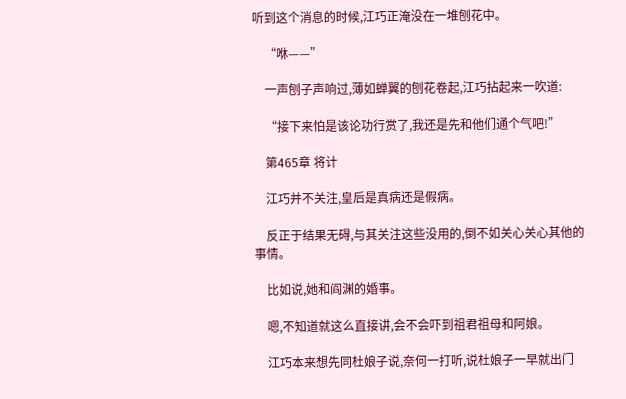听到这个消息的时候,江巧正淹没在一堆刨花中。

    “咻——”

    一声刨子声响过,薄如蝉翼的刨花卷起,江巧拈起来一吹道:

    “接下来怕是该论功行赏了,我还是先和他们通个气吧!”

    第465章 将计

    江巧并不关注,皇后是真病还是假病。

    反正于结果无碍,与其关注这些没用的,倒不如关心关心其他的事情。

    比如说,她和阎渊的婚事。

    嗯,不知道就这么直接讲,会不会吓到祖君祖母和阿娘。

    江巧本来想先同杜娘子说,奈何一打听,说杜娘子一早就出门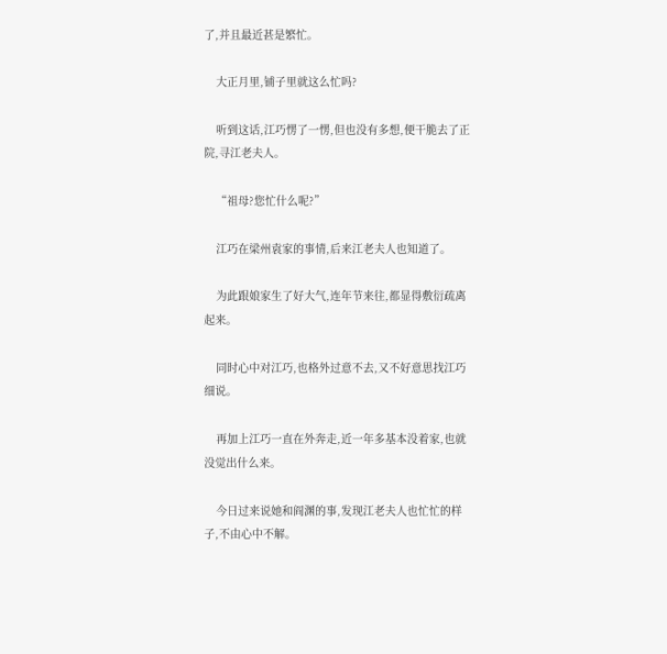了,并且最近甚是繁忙。

    大正月里,铺子里就这么忙吗?

    听到这话,江巧愣了一愣,但也没有多想,便干脆去了正院,寻江老夫人。

    “祖母?您忙什么呢?”

    江巧在梁州袁家的事情,后来江老夫人也知道了。

    为此跟娘家生了好大气,连年节来往,都显得敷衍疏离起来。

    同时心中对江巧,也格外过意不去,又不好意思找江巧细说。

    再加上江巧一直在外奔走,近一年多基本没着家,也就没觉出什么来。

    今日过来说她和阎渊的事,发现江老夫人也忙忙的样子,不由心中不解。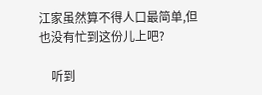江家虽然算不得人口最简单,但也没有忙到这份儿上吧?

    听到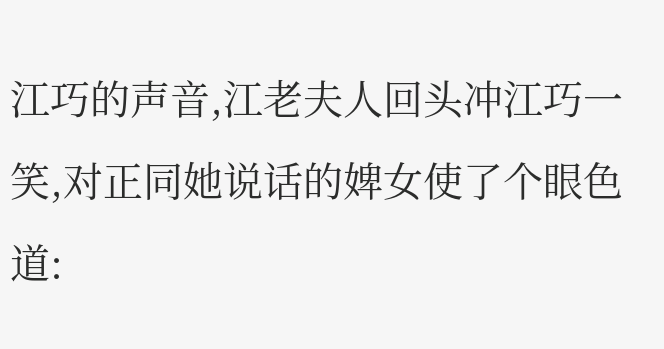江巧的声音,江老夫人回头冲江巧一笑,对正同她说话的婢女使了个眼色道: